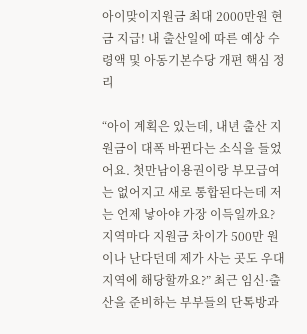아이맞이지원금 최대 2000만원 현금 지급! 내 출산일에 따른 예상 수령액 및 아동기본수당 개편 핵심 정리

“아이 계획은 있는데, 내년 출산 지원금이 대폭 바뀐다는 소식을 들었어요. 첫만남이용권이랑 부모급여는 없어지고 새로 통합된다는데 저는 언제 낳아야 가장 이득일까요? 지역마다 지원금 차이가 500만 원이나 난다던데 제가 사는 곳도 우대지역에 해당할까요?” 최근 임신·출산을 준비하는 부부들의 단톡방과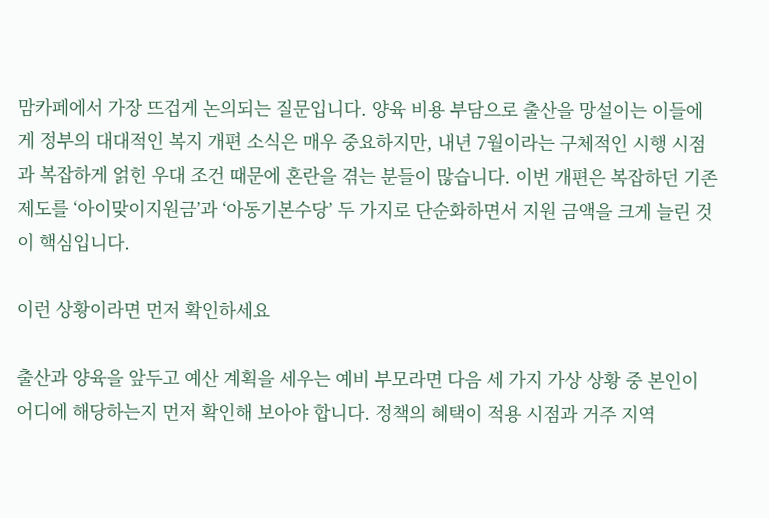맘카페에서 가장 뜨겁게 논의되는 질문입니다. 양육 비용 부담으로 출산을 망설이는 이들에게 정부의 대대적인 복지 개편 소식은 매우 중요하지만, 내년 7월이라는 구체적인 시행 시점과 복잡하게 얽힌 우대 조건 때문에 혼란을 겪는 분들이 많습니다. 이번 개편은 복잡하던 기존 제도를 ‘아이맞이지원금’과 ‘아동기본수당’ 두 가지로 단순화하면서 지원 금액을 크게 늘린 것이 핵심입니다.

이런 상황이라면 먼저 확인하세요

출산과 양육을 앞두고 예산 계획을 세우는 예비 부모라면 다음 세 가지 가상 상황 중 본인이 어디에 해당하는지 먼저 확인해 보아야 합니다. 정책의 혜택이 적용 시점과 거주 지역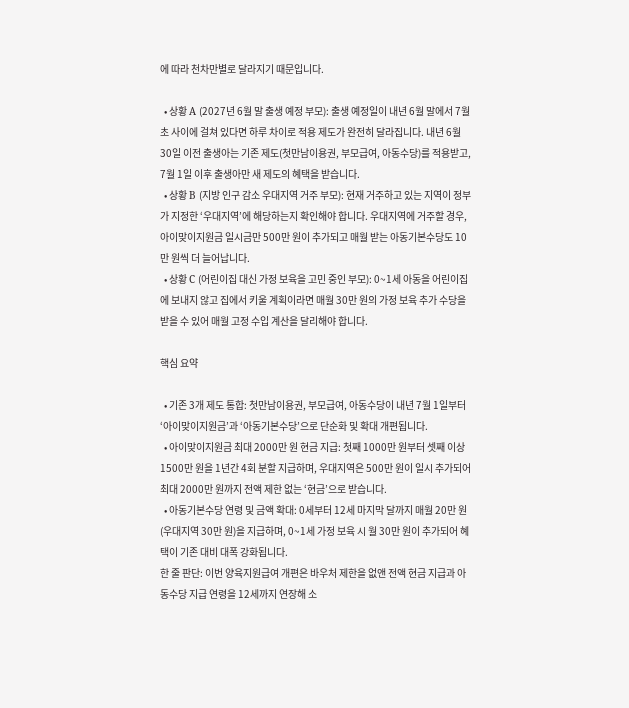에 따라 천차만별로 달라지기 때문입니다.

  • 상황 A (2027년 6월 말 출생 예정 부모): 출생 예정일이 내년 6월 말에서 7월 초 사이에 걸쳐 있다면 하루 차이로 적용 제도가 완전히 달라집니다. 내년 6월 30일 이전 출생아는 기존 제도(첫만남이용권, 부모급여, 아동수당)를 적용받고, 7월 1일 이후 출생아만 새 제도의 혜택을 받습니다.
  • 상황 B (지방 인구 감소 우대지역 거주 부모): 현재 거주하고 있는 지역이 정부가 지정한 ‘우대지역’에 해당하는지 확인해야 합니다. 우대지역에 거주할 경우, 아이맞이지원금 일시금만 500만 원이 추가되고 매월 받는 아동기본수당도 10만 원씩 더 늘어납니다.
  • 상황 C (어린이집 대신 가정 보육을 고민 중인 부모): 0~1세 아동을 어린이집에 보내지 않고 집에서 키울 계획이라면 매월 30만 원의 가정 보육 추가 수당을 받을 수 있어 매월 고정 수입 계산을 달리해야 합니다.

핵심 요약

  • 기존 3개 제도 통합: 첫만남이용권, 부모급여, 아동수당이 내년 7월 1일부터 ‘아이맞이지원금’과 ‘아동기본수당’으로 단순화 및 확대 개편됩니다.
  • 아이맞이지원금 최대 2000만 원 현금 지급: 첫째 1000만 원부터 셋째 이상 1500만 원을 1년간 4회 분할 지급하며, 우대지역은 500만 원이 일시 추가되어 최대 2000만 원까지 전액 제한 없는 ‘현금’으로 받습니다.
  • 아동기본수당 연령 및 금액 확대: 0세부터 12세 마지막 달까지 매월 20만 원(우대지역 30만 원)을 지급하며, 0~1세 가정 보육 시 월 30만 원이 추가되어 혜택이 기존 대비 대폭 강화됩니다.
한 줄 판단: 이번 양육지원급여 개편은 바우처 제한을 없앤 전액 현금 지급과 아동수당 지급 연령을 12세까지 연장해 소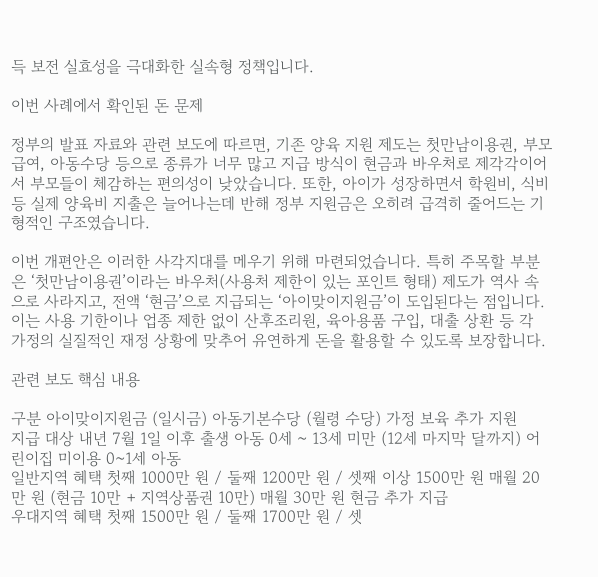득 보전 실효성을 극대화한 실속형 정책입니다.

이번 사례에서 확인된 돈 문제

정부의 발표 자료와 관련 보도에 따르면, 기존 양육 지원 제도는 첫만남이용권, 부모급여, 아동수당 등으로 종류가 너무 많고 지급 방식이 현금과 바우처로 제각각이어서 부모들이 체감하는 편의성이 낮았습니다. 또한, 아이가 성장하면서 학원비, 식비 등 실제 양육비 지출은 늘어나는데 반해 정부 지원금은 오히려 급격히 줄어드는 기형적인 구조였습니다.

이번 개편안은 이러한 사각지대를 메우기 위해 마련되었습니다. 특히 주목할 부분은 ‘첫만남이용권’이라는 바우처(사용처 제한이 있는 포인트 형태) 제도가 역사 속으로 사라지고, 전액 ‘현금’으로 지급되는 ‘아이맞이지원금’이 도입된다는 점입니다. 이는 사용 기한이나 업종 제한 없이 산후조리원, 육아용품 구입, 대출 상환 등 각 가정의 실질적인 재정 상황에 맞추어 유연하게 돈을 활용할 수 있도록 보장합니다.

관련 보도 핵심 내용

구분 아이맞이지원금 (일시금) 아동기본수당 (월령 수당) 가정 보육 추가 지원
지급 대상 내년 7월 1일 이후 출생 아동 0세 ~ 13세 미만 (12세 마지막 달까지) 어린이집 미이용 0~1세 아동
일반지역 혜택 첫째 1000만 원 / 둘째 1200만 원 / 셋째 이상 1500만 원 매월 20만 원 (현금 10만 + 지역상품권 10만) 매월 30만 원 현금 추가 지급
우대지역 혜택 첫째 1500만 원 / 둘째 1700만 원 / 셋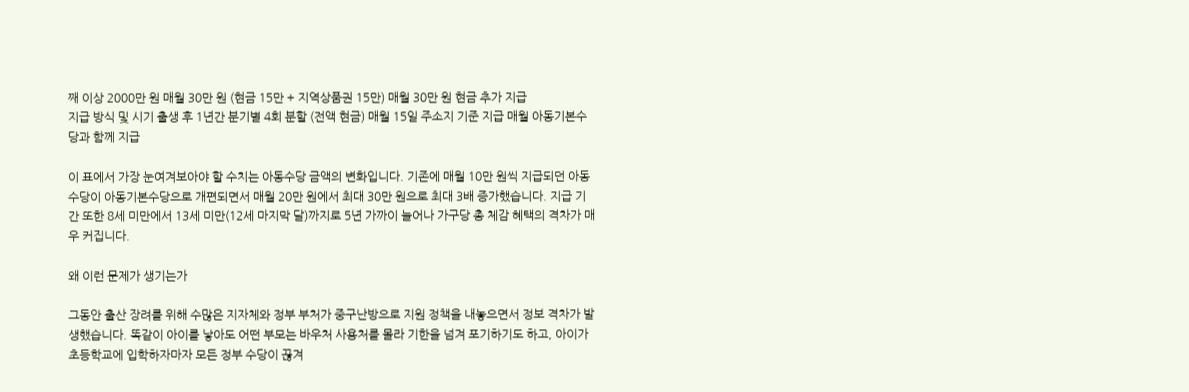째 이상 2000만 원 매월 30만 원 (현금 15만 + 지역상품권 15만) 매월 30만 원 현금 추가 지급
지급 방식 및 시기 출생 후 1년간 분기별 4회 분할 (전액 현금) 매월 15일 주소지 기준 지급 매월 아동기본수당과 함께 지급

이 표에서 가장 눈여겨보아야 할 수치는 아동수당 금액의 변화입니다. 기존에 매월 10만 원씩 지급되던 아동수당이 아동기본수당으로 개편되면서 매월 20만 원에서 최대 30만 원으로 최대 3배 증가했습니다. 지급 기간 또한 8세 미만에서 13세 미만(12세 마지막 달)까지로 5년 가까이 늘어나 가구당 총 체감 혜택의 격차가 매우 커집니다.

왜 이런 문제가 생기는가

그동안 출산 장려를 위해 수많은 지자체와 정부 부처가 중구난방으로 지원 정책을 내놓으면서 정보 격차가 발생했습니다. 똑같이 아이를 낳아도 어떤 부모는 바우처 사용처를 몰라 기한을 넘겨 포기하기도 하고, 아이가 초등학교에 입학하자마자 모든 정부 수당이 끊겨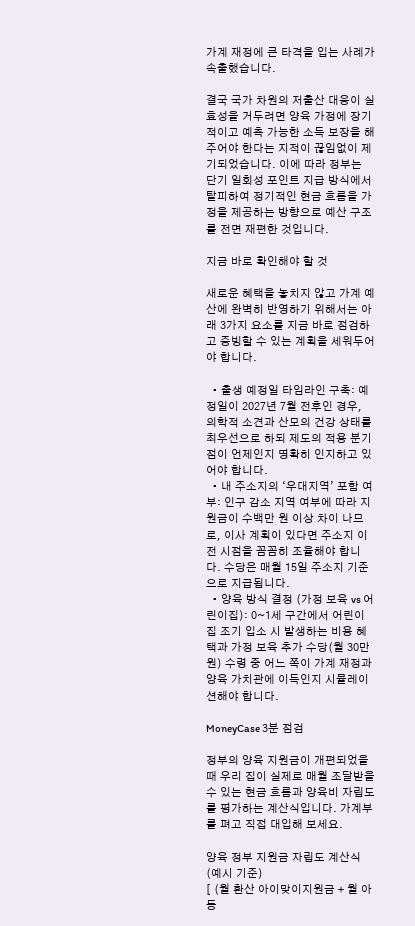가계 재정에 큰 타격을 입는 사례가 속출했습니다.

결국 국가 차원의 저출산 대응이 실효성을 거두려면 양육 가정에 장기적이고 예측 가능한 소득 보장을 해주어야 한다는 지적이 끊임없이 제기되었습니다. 이에 따라 정부는 단기 일회성 포인트 지급 방식에서 탈피하여 정기적인 현금 흐름을 가정을 제공하는 방향으로 예산 구조를 전면 재편한 것입니다.

지금 바로 확인해야 할 것

새로운 혜택을 놓치지 않고 가계 예산에 완벽히 반영하기 위해서는 아래 3가지 요소를 지금 바로 점검하고 증빙할 수 있는 계획을 세워두어야 합니다.

  • 출생 예정일 타임라인 구축: 예정일이 2027년 7월 전후인 경우, 의학적 소견과 산모의 건강 상태를 최우선으로 하되 제도의 적용 분기점이 언제인지 명확히 인지하고 있어야 합니다.
  • 내 주소지의 ‘우대지역’ 포함 여부: 인구 감소 지역 여부에 따라 지원금이 수백만 원 이상 차이 나므로, 이사 계획이 있다면 주소지 이전 시점을 꼼꼼히 조율해야 합니다. 수당은 매월 15일 주소지 기준으로 지급됩니다.
  • 양육 방식 결정 (가정 보육 vs 어린이집): 0~1세 구간에서 어린이집 조기 입소 시 발생하는 비용 혜택과 가정 보육 추가 수당(월 30만 원) 수령 중 어느 쪽이 가계 재정과 양육 가치관에 이득인지 시뮬레이션해야 합니다.

MoneyCase 3분 점검

정부의 양육 지원금이 개편되었을 때 우리 집이 실제로 매월 조달받을 수 있는 현금 흐름과 양육비 자립도를 평가하는 계산식입니다. 가계부를 펴고 직접 대입해 보세요.

양육 정부 지원금 자립도 계산식 (예시 기준)
[ (월 환산 아이맞이지원금 + 월 아동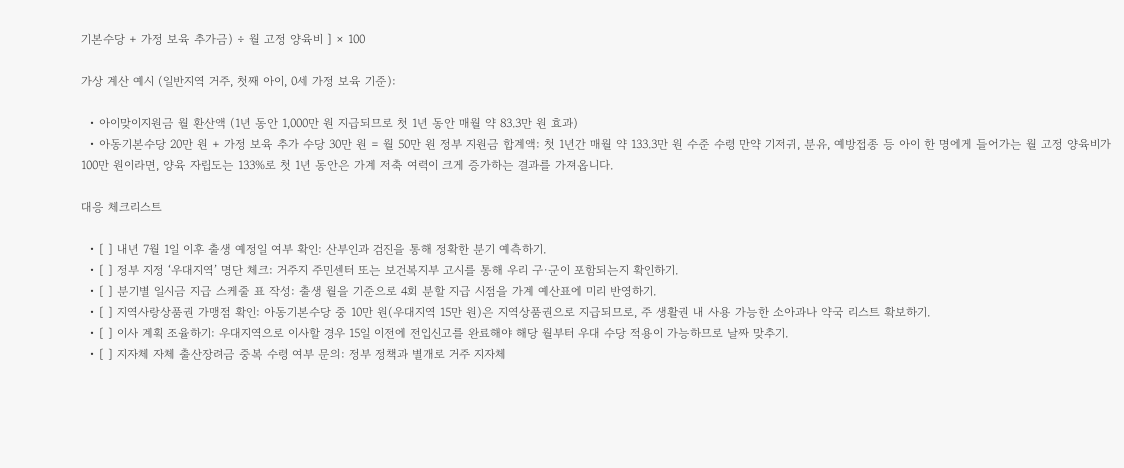기본수당 + 가정 보육 추가금) ÷ 월 고정 양육비 ] × 100

가상 계산 예시 (일반지역 거주, 첫째 아이, 0세 가정 보육 기준):

  • 아이맞이지원금 월 환산액 (1년 동안 1,000만 원 지급되므로 첫 1년 동안 매월 약 83.3만 원 효과)
  • 아동기본수당 20만 원 + 가정 보육 추가 수당 30만 원 = 월 50만 원 정부 지원금 합계액: 첫 1년간 매월 약 133.3만 원 수준 수령 만약 기저귀, 분유, 예방접종 등 아이 한 명에게 들어가는 월 고정 양육비가 100만 원이라면, 양육 자립도는 133%로 첫 1년 동안은 가계 저축 여력이 크게 증가하는 결과를 가져옵니다.

대응 체크리스트

  • [ ] 내년 7월 1일 이후 출생 예정일 여부 확인: 산부인과 검진을 통해 정확한 분기 예측하기.
  • [ ] 정부 지정 ‘우대지역’ 명단 체크: 거주지 주민센터 또는 보건복지부 고시를 통해 우리 구·군이 포함되는지 확인하기.
  • [ ] 분기별 일시금 지급 스케줄 표 작성: 출생 월을 기준으로 4회 분할 지급 시점을 가계 예산표에 미리 반영하기.
  • [ ] 지역사랑상품권 가맹점 확인: 아동기본수당 중 10만 원(우대지역 15만 원)은 지역상품권으로 지급되므로, 주 생활권 내 사용 가능한 소아과나 약국 리스트 확보하기.
  • [ ] 이사 계획 조율하기: 우대지역으로 이사할 경우 15일 이전에 전입신고를 완료해야 해당 월부터 우대 수당 적용이 가능하므로 날짜 맞추기.
  • [ ] 지자체 자체 출산장려금 중복 수령 여부 문의: 정부 정책과 별개로 거주 지자체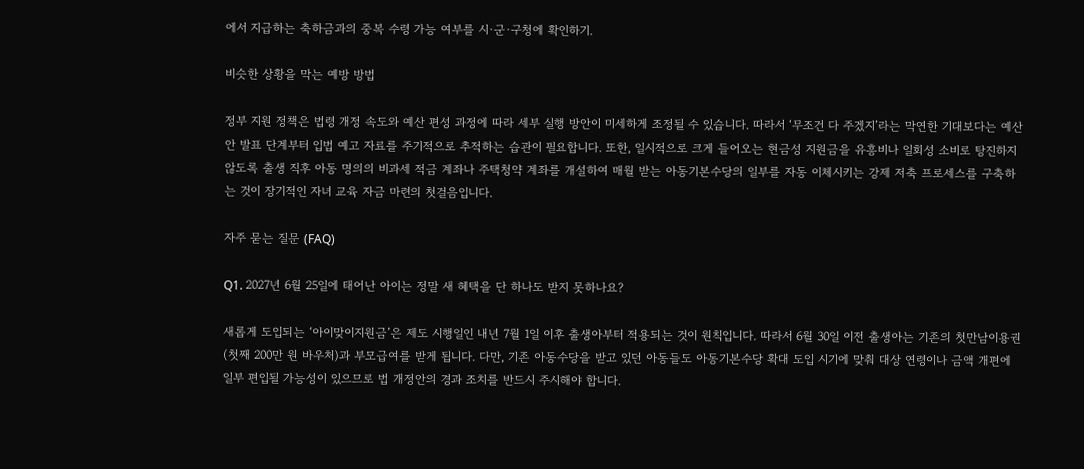에서 지급하는 축하금과의 중복 수령 가능 여부를 시·군·구청에 확인하기.

비슷한 상황을 막는 예방 방법

정부 지원 정책은 법령 개정 속도와 예산 편성 과정에 따라 세부 실행 방안이 미세하게 조정될 수 있습니다. 따라서 ‘무조건 다 주겠지’라는 막연한 기대보다는 예산안 발표 단계부터 입법 예고 자료를 주기적으로 추적하는 습관이 필요합니다. 또한, 일시적으로 크게 들어오는 현금성 지원금을 유흥비나 일회성 소비로 탕진하지 않도록 출생 직후 아동 명의의 비과세 적금 계좌나 주택청약 계좌를 개설하여 매월 받는 아동기본수당의 일부를 자동 이체시키는 강제 저축 프로세스를 구축하는 것이 장기적인 자녀 교육 자금 마련의 첫걸음입니다.

자주 묻는 질문 (FAQ)

Q1. 2027년 6월 25일에 태어난 아이는 정말 새 혜택을 단 하나도 받지 못하나요?

새롭게 도입되는 ‘아이맞이지원금’은 제도 시행일인 내년 7월 1일 이후 출생아부터 적용되는 것이 원칙입니다. 따라서 6월 30일 이전 출생아는 기존의 첫만남이용권(첫째 200만 원 바우처)과 부모급여를 받게 됩니다. 다만, 기존 아동수당을 받고 있던 아동들도 아동기본수당 확대 도입 시기에 맞춰 대상 연령이나 금액 개편에 일부 편입될 가능성이 있으므로 법 개정안의 경과 조치를 반드시 주시해야 합니다.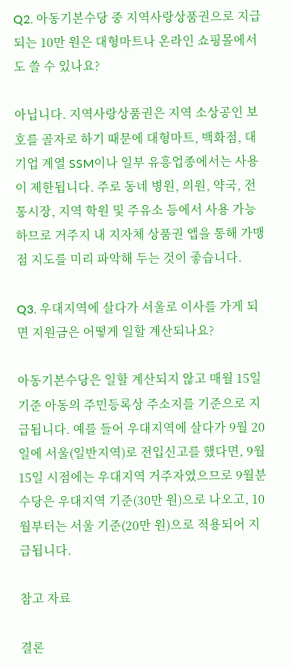Q2. 아동기본수당 중 지역사랑상품권으로 지급되는 10만 원은 대형마트나 온라인 쇼핑몰에서도 쓸 수 있나요?

아닙니다. 지역사랑상품권은 지역 소상공인 보호를 골자로 하기 때문에 대형마트, 백화점, 대기업 계열 SSM이나 일부 유흥업종에서는 사용이 제한됩니다. 주로 동네 병원, 의원, 약국, 전통시장, 지역 학원 및 주유소 등에서 사용 가능하므로 거주지 내 지자체 상품권 앱을 통해 가맹점 지도를 미리 파악해 두는 것이 좋습니다.

Q3. 우대지역에 살다가 서울로 이사를 가게 되면 지원금은 어떻게 일할 계산되나요?

아동기본수당은 일할 계산되지 않고 매월 15일 기준 아동의 주민등록상 주소지를 기준으로 지급됩니다. 예를 들어 우대지역에 살다가 9월 20일에 서울(일반지역)로 전입신고를 했다면, 9월 15일 시점에는 우대지역 거주자였으므로 9월분 수당은 우대지역 기준(30만 원)으로 나오고, 10월부터는 서울 기준(20만 원)으로 적용되어 지급됩니다.

참고 자료

결론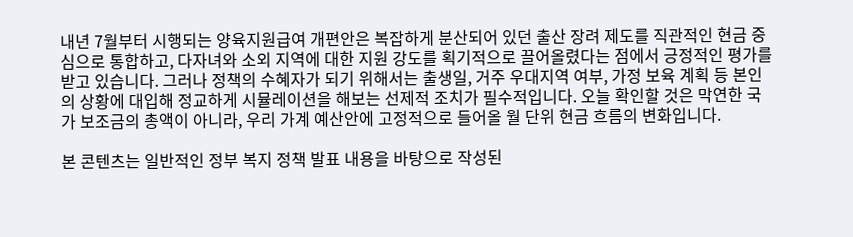내년 7월부터 시행되는 양육지원급여 개편안은 복잡하게 분산되어 있던 출산 장려 제도를 직관적인 현금 중심으로 통합하고, 다자녀와 소외 지역에 대한 지원 강도를 획기적으로 끌어올렸다는 점에서 긍정적인 평가를 받고 있습니다. 그러나 정책의 수혜자가 되기 위해서는 출생일, 거주 우대지역 여부, 가정 보육 계획 등 본인의 상황에 대입해 정교하게 시뮬레이션을 해보는 선제적 조치가 필수적입니다. 오늘 확인할 것은 막연한 국가 보조금의 총액이 아니라, 우리 가계 예산안에 고정적으로 들어올 월 단위 현금 흐름의 변화입니다.

본 콘텐츠는 일반적인 정부 복지 정책 발표 내용을 바탕으로 작성된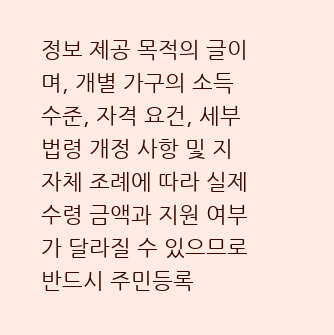정보 제공 목적의 글이며, 개별 가구의 소득 수준, 자격 요건, 세부 법령 개정 사항 및 지자체 조례에 따라 실제 수령 금액과 지원 여부가 달라질 수 있으므로 반드시 주민등록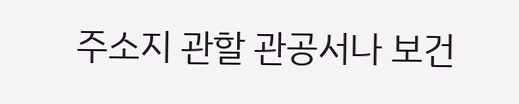주소지 관할 관공서나 보건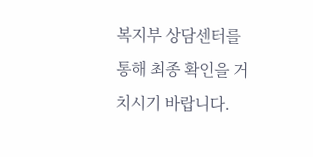복지부 상담센터를 통해 최종 확인을 거치시기 바랍니다.